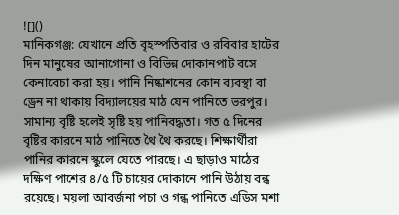![]()
মানিকগঞ্জ: যেখানে প্রতি বৃহস্পতিবার ও রবিবার হাটের দিন মানুষের আনাগোনা ও বিভিন্ন দোকানপাট বসে কেনাবেচা করা হয়। পানি নিষ্কাশনের কোন ব্যবস্থা বা ড্রেন না থাকায় বিদ্যালয়ের মাঠ যেন পানিতে ভরপুর। সামান্য বৃষ্টি হলেই সৃষ্টি হয় পানিবদ্ধতা। গত ৫ দিনের বৃষ্টির কারনে মাঠ পানিতে থৈ থৈ করছে। শিক্ষার্থীরা পানির কারনে স্কুলে যেতে পারছে। এ ছাড়াও মাঠের দক্ষিণ পাশের ৪/৫ টি চায়ের দোকানে পানি উঠায় বন্ধ রয়েছে। ময়লা আবর্জনা পচা ও গন্ধ পানিতে এডিস মশা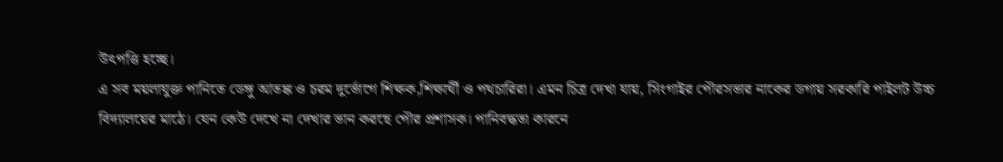উৎপত্তি হচ্ছে।
এ সব ময়লাযুক্ত পানিতে ডেঙ্গু আতঙ্ক ও চরম দুর্ভোগে শিক্ষক,শিক্ষার্থী ও পথচারিরা। এমন চিত্র দেখা যায়, সিংগাইর পৌরসভার নাকের ডগায় সরকারি পাইলট উচ্চ বিদ্যালয়ের মাঠে। যেন কেউ দেখে না দেখার ভান করছে পৌর প্রশাসক। পানিবদ্ধতা কারনে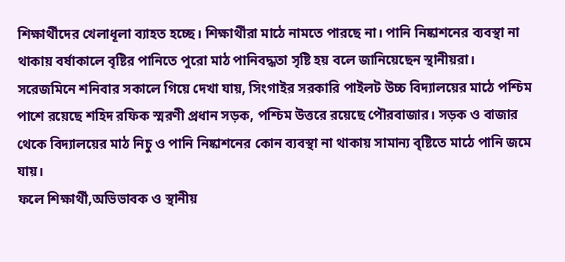শিক্ষার্থীদের খেলাধূলা ব্যাহত হচ্ছে। শিক্ষার্থীরা মাঠে নামতে পারছে না। পানি নিষ্কাশনের ব্যবস্থা না থাকায় বর্ষাকালে বৃষ্টির পানিতে পুরো মাঠ পানিবদ্ধতা সৃষ্টি হয় বলে জানিয়েছেন স্থানীয়রা।
সরেজমিনে শনিবার সকালে গিয়ে দেখা যায়, সিংগাইর সরকারি পাইলট উচ্চ বিদ্যালয়ের মাঠে পশ্চিম পাশে রয়েছে শহিদ রফিক স্মরণী প্রধান সড়ক, পশ্চিম উত্তরে রয়েছে পৌরবাজার। সড়ক ও বাজার থেকে বিদ্যালয়ের মাঠ নিচু ও পানি নিষ্কাশনের কোন ব্যবস্থা না থাকায় সামান্য বৃষ্টিতে মাঠে পানি জমে যায়।
ফলে শিক্ষার্থী,অভিভাবক ও স্থানীয়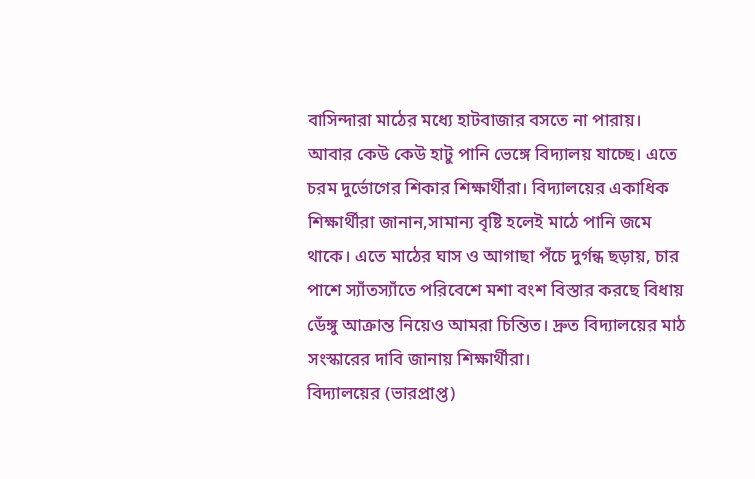বাসিন্দারা মাঠের মধ্যে হাটবাজার বসতে না পারায়। আবার কেউ কেউ হাটু পানি ভেঙ্গে বিদ্যালয় যাচ্ছে। এতে চরম দুর্ভোগের শিকার শিক্ষার্থীরা। বিদ্যালয়ের একাধিক শিক্ষার্থীরা জানান,সামান্য বৃষ্টি হলেই মাঠে পানি জমে থাকে। এতে মাঠের ঘাস ও আগাছা পঁচে দুর্গন্ধ ছড়ায়, চার পাশে স্যাঁতস্যাঁতে পরিবেশে মশা বংশ বিস্তার করছে বিধায় ডেঁঙ্গু আক্রান্ত নিয়েও আমরা চিন্তিত। দ্রুত বিদ্যালয়ের মাঠ সংস্কারের দাবি জানায় শিক্ষার্থীরা।
বিদ্যালয়ের (ভারপ্রাপ্ত)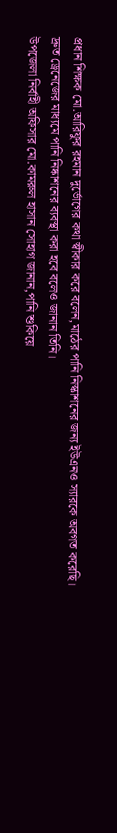প্রধান শিক্ষক মো.আরিফুর রহমান দুর্ভোগের কথা স্বীকার করে বলেন,মাঠের পানি নিস্কাশনের জন্য ইউএনও স্যারকে অবগত করেছি। দ্রুত ড্রেনেজের মাধ্যমে পানি নিষ্কাশনের ব্যবস্থা করা হবে বলেও জানান তিনি।
উপজেলা নির্বাহী অফিসার মো.কামরুল হাসান সোহাগ জানান,পানি শুকিয়ে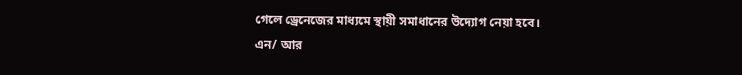গেলে ড্রেনেজের মাধ্যমে স্থায়ী সমাধানের উদ্যোগ নেয়া হবে।
এন/ আর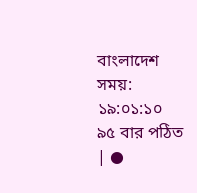বাংলাদেশ সময়: ১৯:০১:১০ ৯৫ বার পঠিত | ●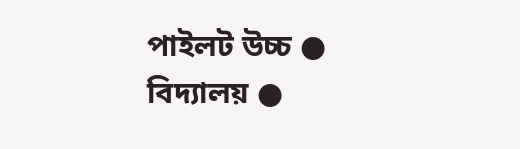পাইলট উচ্চ ● বিদ্যালয় ●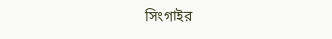সিংগাইর